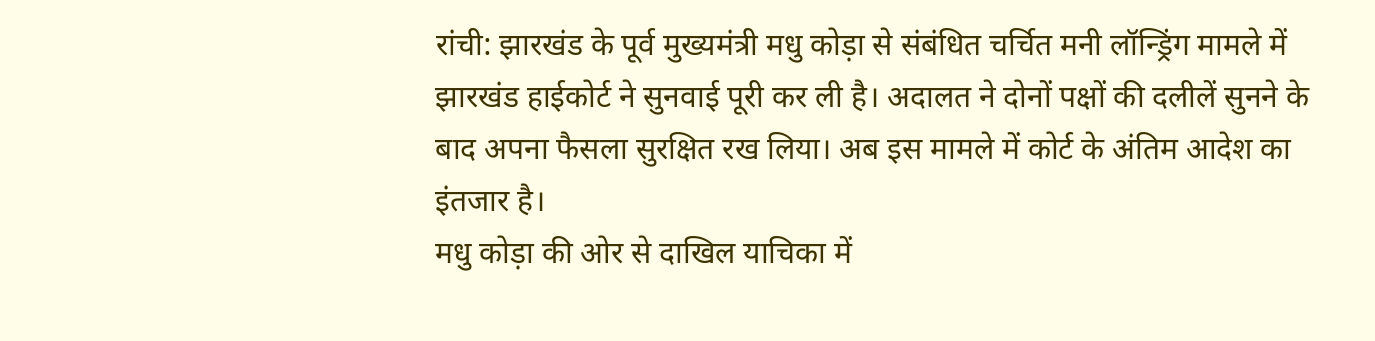रांची: झारखंड के पूर्व मुख्यमंत्री मधु कोड़ा से संबंधित चर्चित मनी लॉन्ड्रिंग मामले में झारखंड हाईकोर्ट ने सुनवाई पूरी कर ली है। अदालत ने दोनों पक्षों की दलीलें सुनने के बाद अपना फैसला सुरक्षित रख लिया। अब इस मामले में कोर्ट के अंतिम आदेश का इंतजार है।
मधु कोड़ा की ओर से दाखिल याचिका में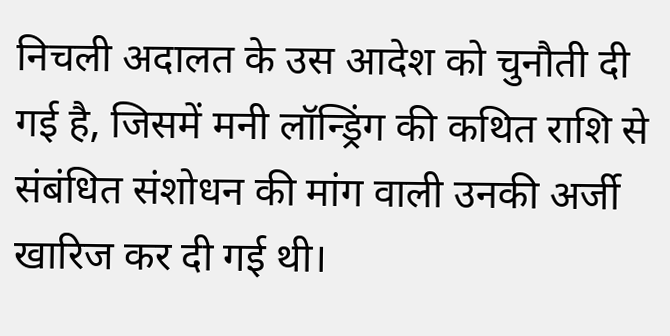निचली अदालत के उस आदेश को चुनौती दी गई है, जिसमें मनी लॉन्ड्रिंग की कथित राशि से संबंधित संशोधन की मांग वाली उनकी अर्जी खारिज कर दी गई थी।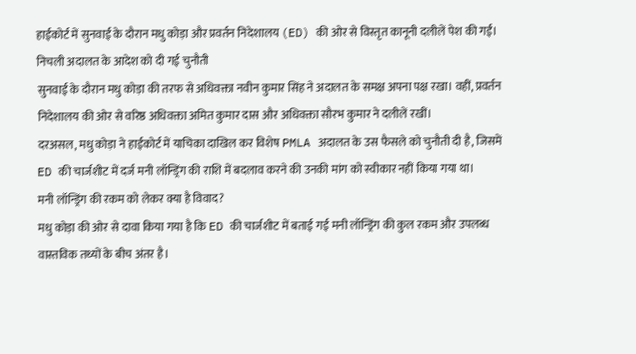हाईकोर्ट में सुनवाई के दौरान मधु कोड़ा और प्रवर्तन निदेशालय (ED) की ओर से विस्तृत कानूनी दलीलें पेश की गईं।
निचली अदालत के आदेश को दी गई चुनौती
सुनवाई के दौरान मधु कोड़ा की तरफ से अधिवक्ता नवीन कुमार सिंह ने अदालत के समक्ष अपना पक्ष रखा। वहीं, प्रवर्तन निदेशालय की ओर से वरिष्ठ अधिवक्ता अमित कुमार दास और अधिवक्ता सौरभ कुमार ने दलीलें रखीं।
दरअसल, मधु कोड़ा ने हाईकोर्ट में याचिका दाखिल कर विशेष PMLA अदालत के उस फैसले को चुनौती दी है, जिसमें ED की चार्जशीट में दर्ज मनी लॉन्ड्रिंग की राशि में बदलाव करने की उनकी मांग को स्वीकार नहीं किया गया था।
मनी लॉन्ड्रिंग की रकम को लेकर क्या है विवाद?
मधु कोड़ा की ओर से दावा किया गया है कि ED की चार्जशीट में बताई गई मनी लॉन्ड्रिंग की कुल रकम और उपलब्ध वास्तविक तथ्यों के बीच अंतर है।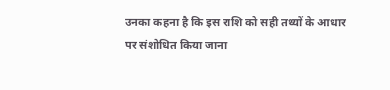उनका कहना है कि इस राशि को सही तथ्यों के आधार पर संशोधित किया जाना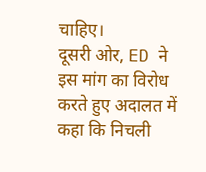चाहिए।
दूसरी ओर, ED ने इस मांग का विरोध करते हुए अदालत में कहा कि निचली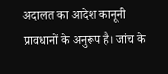अदालत का आदेश कानूनी प्रावधानों के अनुरूप है। जांच के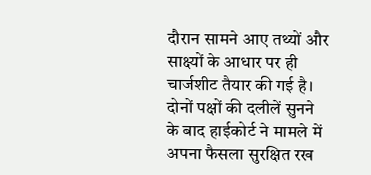दौरान सामने आए तथ्यों और साक्ष्यों के आधार पर ही चार्जशीट तैयार की गई है।
दोनों पक्षों की दलीलें सुनने के बाद हाईकोर्ट ने मामले में अपना फैसला सुरक्षित रख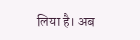लिया है। अब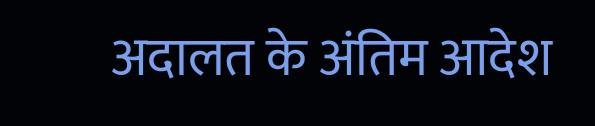अदालत के अंतिम आदेश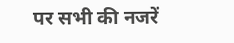पर सभी की नजरें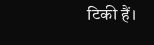टिकी हैं।